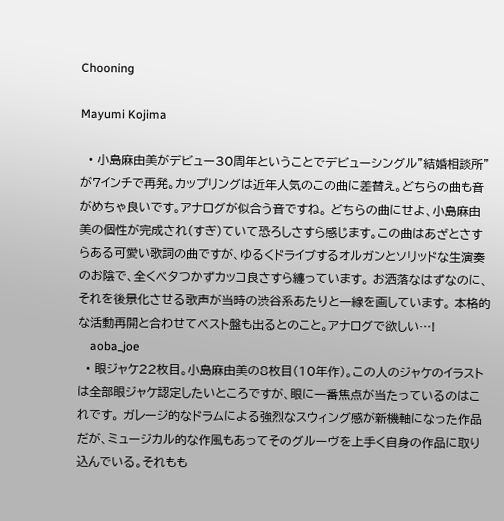Chooning

Mayumi Kojima

  • 小島麻由美がデビュー30周年ということでデビューシングル"結婚相談所"が7インチで再発。カップリングは近年人気のこの曲に差替え。どちらの曲も音がめちゃ良いです。アナログが似合う音ですね。 どちらの曲にせよ、小島麻由美の個性が完成され(すぎ)ていて恐ろしさすら感じます。この曲はあざとさすらある可愛い歌詞の曲ですが、ゆるくドライブするオルガンとソリッドな生演奏のお陰で、全くベタつかずカッコ良さすら纏っています。 お洒落なはずなのに、それを後景化させる歌声が当時の渋谷系あたりと一線を画しています。 本格的な活動再開と合わせてベスト盤も出るとのこと。アナログで欲しい…!
    aoba_joe
  • 眼ジャケ22枚目。小島麻由美の8枚目(10年作)。この人のジャケのイラストは全部眼ジャケ認定したいところですが、眼に一番焦点が当たっているのはこれです。 ガレージ的なドラムによる強烈なスウィング感が新機軸になった作品だが、ミュージカル的な作風もあってそのグルーヴを上手く自身の作品に取り込んでいる。それもも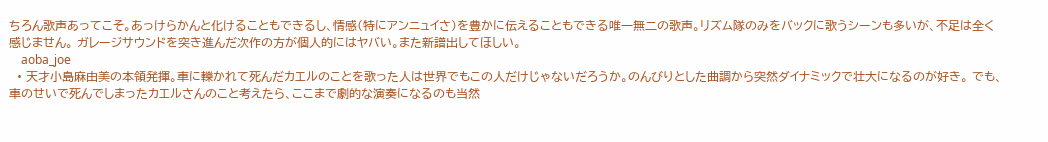ちろん歌声あってこそ。あっけらかんと化けることもできるし、情感(特にアンニュイさ)を豊かに伝えることもできる唯一無二の歌声。リズム隊のみをバックに歌うシーンも多いが、不足は全く感じません。 ガレージサウンドを突き進んだ次作の方が個人的にはヤバい。また新譜出してほしい。
    aoba_joe
  • 天才小島麻由美の本領発揮。車に轢かれて死んだカエルのことを歌った人は世界でもこの人だけじゃないだろうか。のんびりとした曲調から突然ダイナミックで壮大になるのが好き。 でも、車のせいで死んでしまったカエルさんのこと考えたら、ここまで劇的な演奏になるのも当然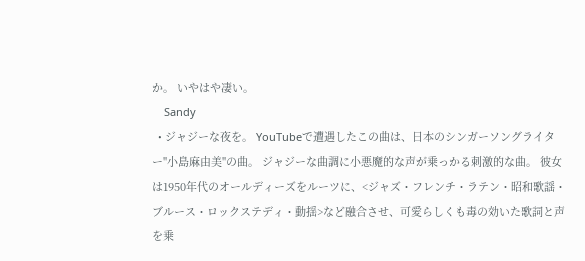か。 いやはや凄い。
    Sandy
  • ジャジーな夜を。 YouTubeで遭遇したこの曲は、日本のシンガーソングライター"小島麻由美"の曲。 ジャジーな曲調に小悪魔的な声が乗っかる刺激的な曲。 彼女は1950年代のオールディーズをルーツに、<ジャズ・フレンチ・ラテン・昭和歌謡・ブルース・ロックステディ・動揺>など融合させ、可愛らしくも毒の効いた歌詞と声を乗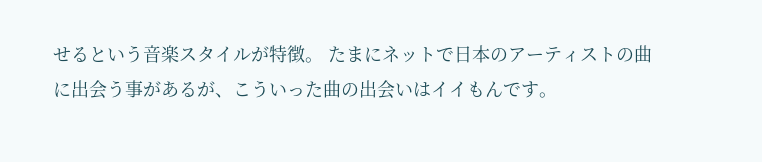せるという音楽スタイルが特徴。 たまにネットで日本のアーティストの曲に出会う事があるが、こういった曲の出会いはイイもんです。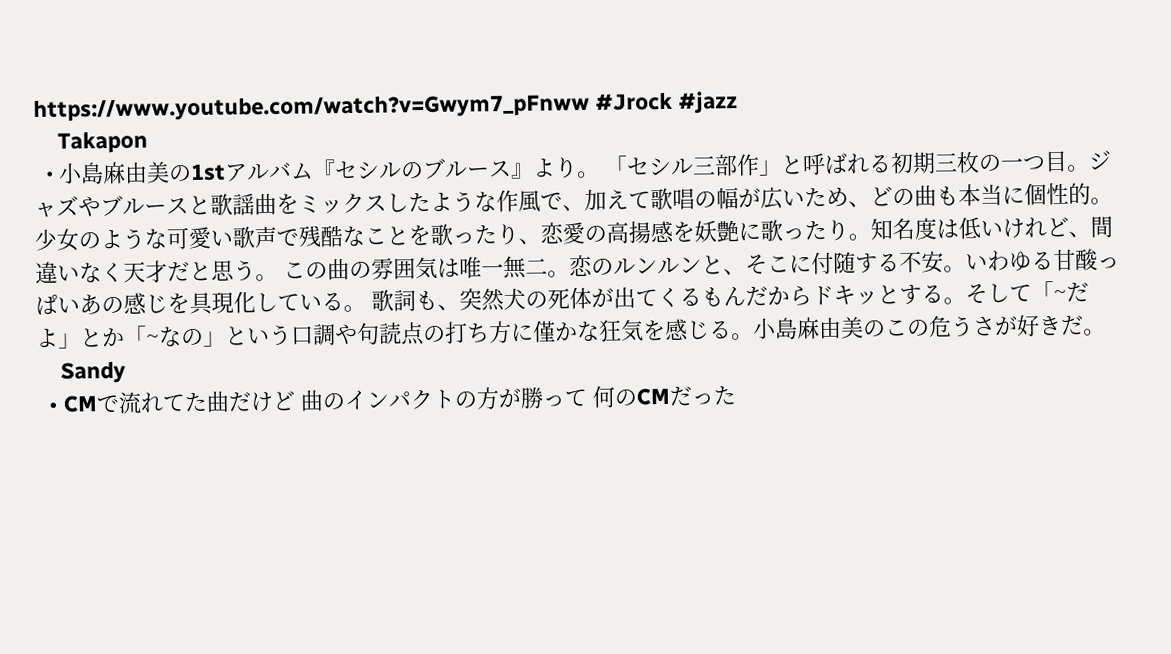https://www.youtube.com/watch?v=Gwym7_pFnww #Jrock #jazz
    Takapon
  • 小島麻由美の1stアルバム『セシルのブルース』より。 「セシル三部作」と呼ばれる初期三枚の一つ目。ジャズやブルースと歌謡曲をミックスしたような作風で、加えて歌唱の幅が広いため、どの曲も本当に個性的。 少女のような可愛い歌声で残酷なことを歌ったり、恋愛の高揚感を妖艶に歌ったり。知名度は低いけれど、間違いなく天才だと思う。 この曲の雰囲気は唯一無二。恋のルンルンと、そこに付随する不安。いわゆる甘酸っぱいあの感じを具現化している。 歌詞も、突然犬の死体が出てくるもんだからドキッとする。そして「~だよ」とか「~なの」という口調や句読点の打ち方に僅かな狂気を感じる。小島麻由美のこの危うさが好きだ。
    Sandy
  • CMで流れてた曲だけど 曲のインパクトの方が勝って 何のCMだった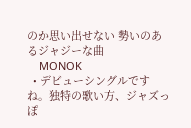のか思い出せない 勢いのあるジャジーな曲
    MONOK
  • デビューシングルですね。独特の歌い方、ジャズっぽ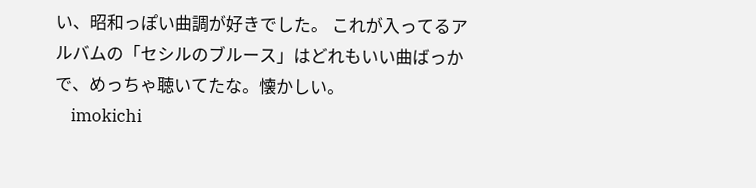い、昭和っぽい曲調が好きでした。 これが入ってるアルバムの「セシルのブルース」はどれもいい曲ばっかで、めっちゃ聴いてたな。懐かしい。
    imokichi